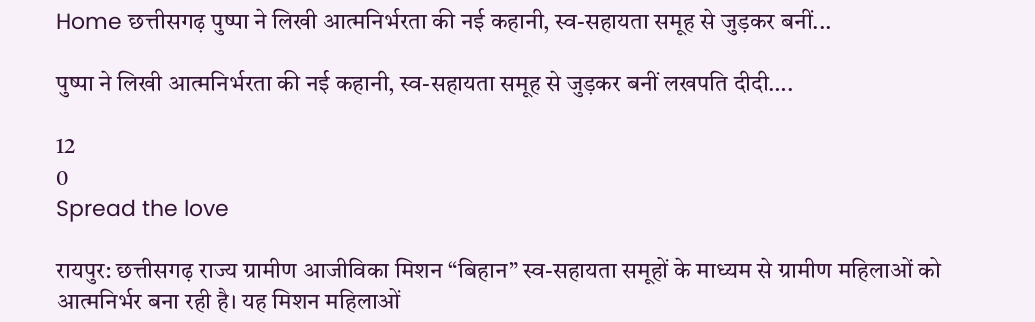Home छत्तीसगढ़ पुष्पा ने लिखी आत्मनिर्भरता की नई कहानी, स्व-सहायता समूह से जुड़कर बनीं...

पुष्पा ने लिखी आत्मनिर्भरता की नई कहानी, स्व-सहायता समूह से जुड़कर बनीं लखपति दीदी….

12
0
Spread the love

रायपुर: छत्तीसगढ़ राज्य ग्रामीण आजीविका मिशन “बिहान” स्व-सहायता समूहों के माध्यम से ग्रामीण महिलाओं को आत्मनिर्भर बना रही है। यह मिशन महिलाओं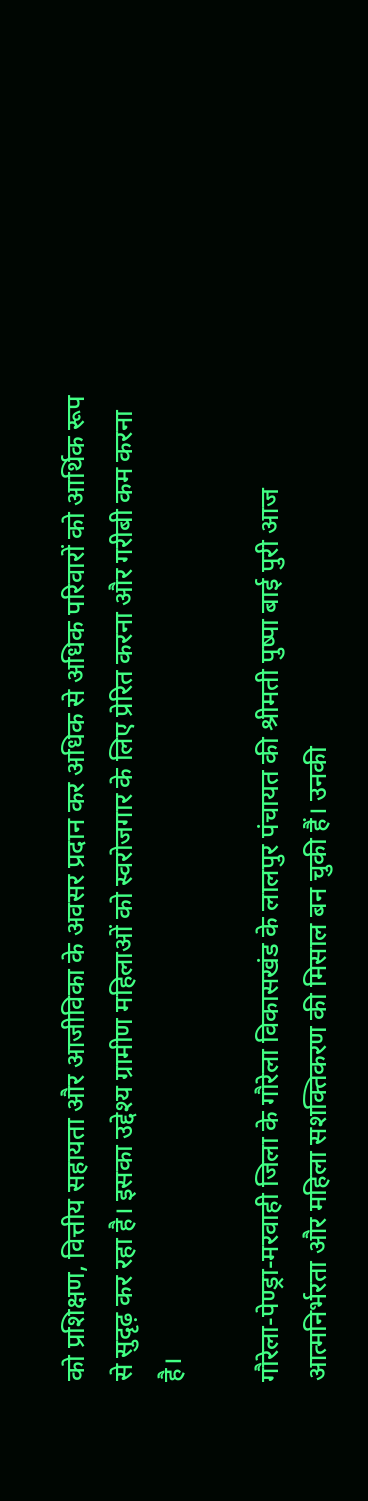को प्रशिक्षण, वित्तीय सहायता और आजीविका के अवसर प्रदान कर अधिक से अधिक परिवारों को आर्थिक रूप से सुदृढ़ कर रहा है। इसका उद्देश्य ग्रामीण महिलाओं को स्वरोजगार के लिए प्रेरित करना और गरीबी कम करना है।

गौरेला-पेण्ड्रा-मरवाही जिला के गौरेला विकासखंड के लालपुर पंचायत की श्रीमती पुष्पा बाई पुरी आज आत्मनिर्भरता और महिला सशक्तिकरण की मिसाल बन चुकी हैं। उनकी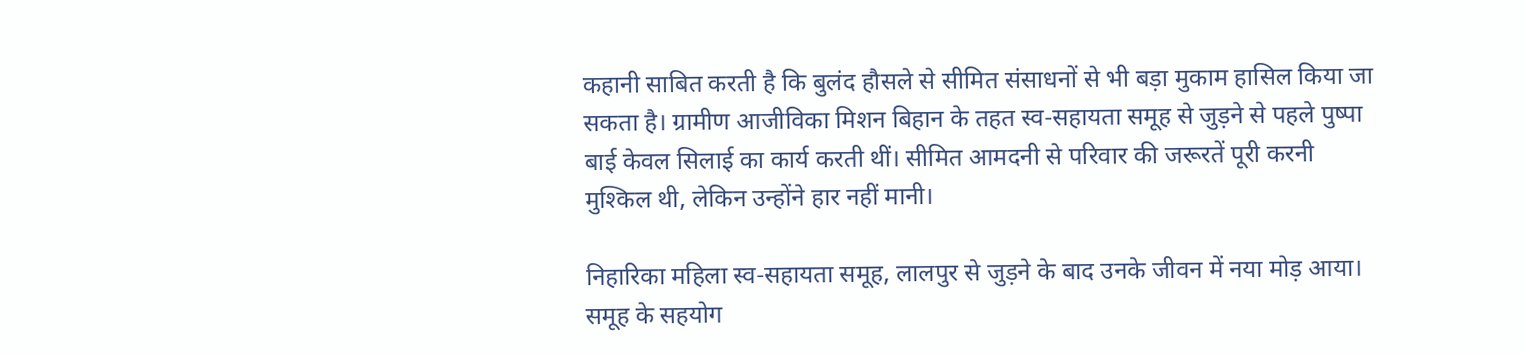कहानी साबित करती है कि बुलंद हौसले से सीमित संसाधनों से भी बड़ा मुकाम हासिल किया जा सकता है। ग्रामीण आजीविका मिशन बिहान के तहत स्व-सहायता समूह से जुड़ने से पहले पुष्पा बाई केवल सिलाई का कार्य करती थीं। सीमित आमदनी से परिवार की जरूरतें पूरी करनी मुश्किल थी, लेकिन उन्होंने हार नहीं मानी।

निहारिका महिला स्व-सहायता समूह, लालपुर से जुड़ने के बाद उनके जीवन में नया मोड़ आया। समूह के सहयोग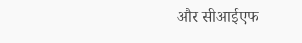और सीआईएफ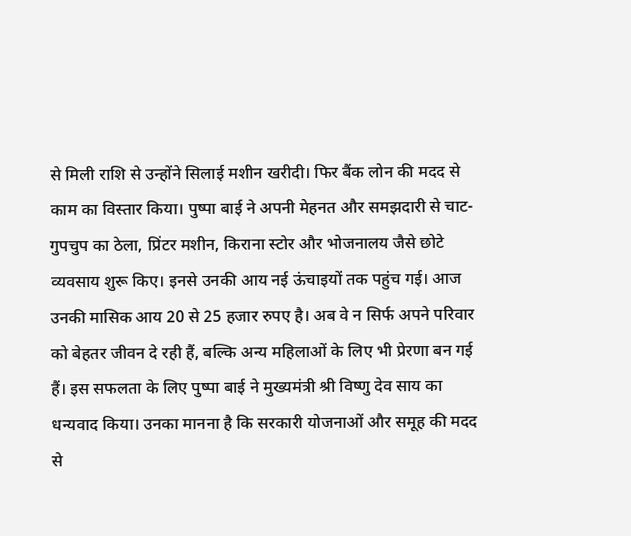से मिली राशि से उन्होंने सिलाई मशीन खरीदी। फिर बैंक लोन की मदद से काम का विस्तार किया। पुष्पा बाई ने अपनी मेहनत और समझदारी से चाट-गुपचुप का ठेला, प्रिंटर मशीन, किराना स्टोर और भोजनालय जैसे छोटे व्यवसाय शुरू किए। इनसे उनकी आय नई ऊंचाइयों तक पहुंच गई। आज उनकी मासिक आय 20 से 25 हजार रुपए है। अब वे न सिर्फ अपने परिवार को बेहतर जीवन दे रही हैं, बल्कि अन्य महिलाओं के लिए भी प्रेरणा बन गई हैं। इस सफलता के लिए पुष्पा बाई ने मुख्यमंत्री श्री विष्णु देव साय का धन्यवाद किया। उनका मानना है कि सरकारी योजनाओं और समूह की मदद से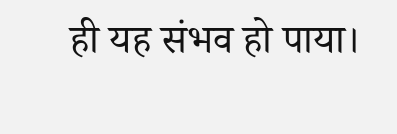ही यह संभव हो पाया।